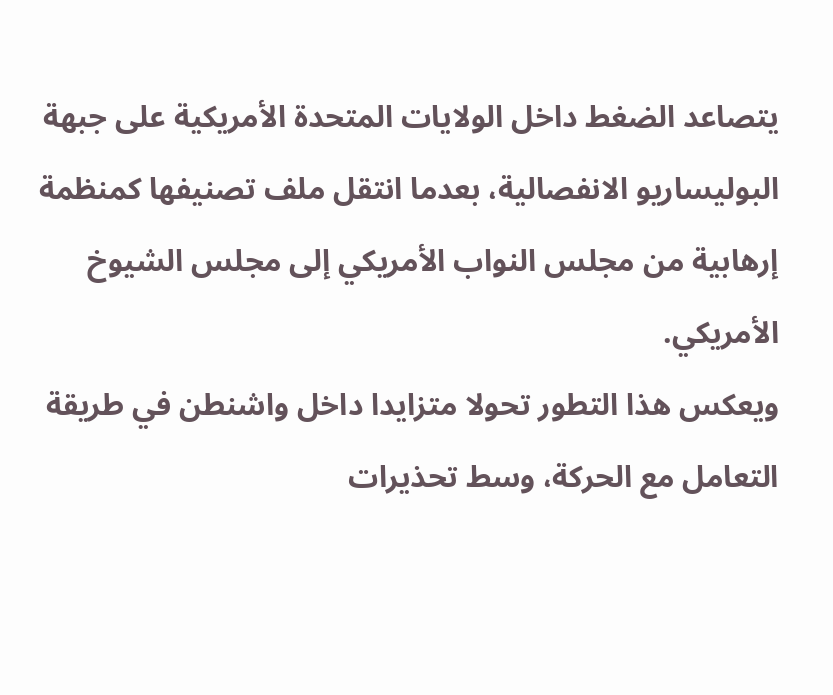يتصاعد الضغط داخل الولايات المتحدة الأمريكية على جبهة البوليساريو الانفصالية، بعدما انتقل ملف تصنيفها كمنظمة إرهابية من مجلس النواب الأمريكي إلى مجلس الشيوخ الأمريكي.
ويعكس هذا التطور تحولا متزايدا داخل واشنطن في طريقة التعامل مع الحركة، وسط تحذيرات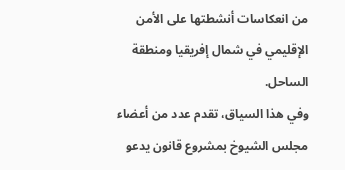من انعكاسات أنشطتها على الأمن الإقليمي في شمال إفريقيا ومنطقة الساحل.
وفي هذا السياق، تقدم عدد من أعضاء مجلس الشيوخ بمشروع قانون يدعو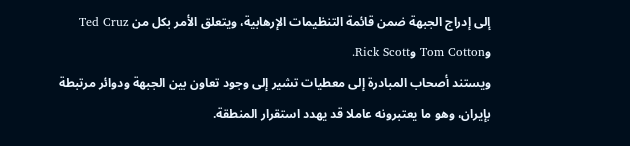إلى إدراج الجبهة ضمن قائمة التنظيمات الإرهابية، ويتعلق الأمر بكل من Ted Cruz وTom Cotton وRick Scott.
ويستند أصحاب المبادرة إلى معطيات تشير إلى وجود تعاون بين الجبهة ودوائر مرتبطة بإيران، وهو ما يعتبرونه عاملا قد يهدد استقرار المنطقة.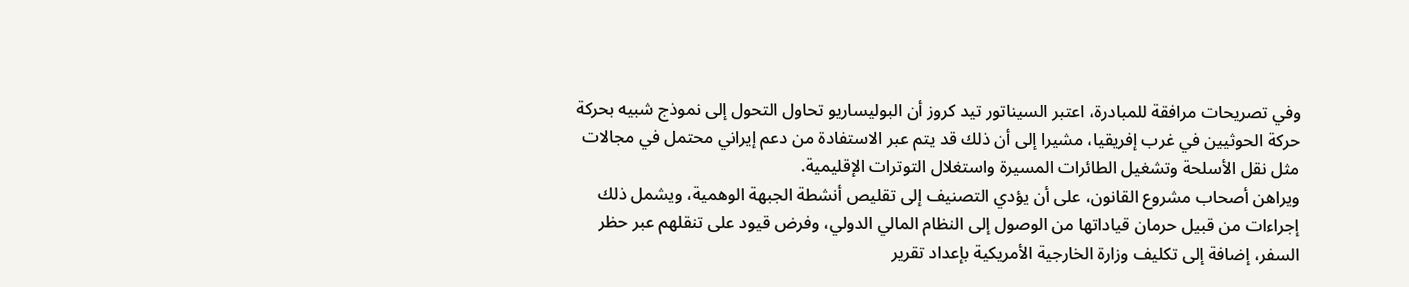وفي تصريحات مرافقة للمبادرة، اعتبر السيناتور تيد كروز أن البوليساريو تحاول التحول إلى نموذج شبيه بحركة حركة الحوثيين في غرب إفريقيا، مشيرا إلى أن ذلك قد يتم عبر الاستفادة من دعم إيراني محتمل في مجالات مثل نقل الأسلحة وتشغيل الطائرات المسيرة واستغلال التوترات الإقليمية.
ويراهن أصحاب مشروع القانون، على أن يؤدي التصنيف إلى تقليص أنشطة الجبهة الوهمية، ويشمل ذلك إجراءات من قبيل حرمان قياداتها من الوصول إلى النظام المالي الدولي، وفرض قيود على تنقلهم عبر حظر السفر، إضافة إلى تكليف وزارة الخارجية الأمريكية بإعداد تقرير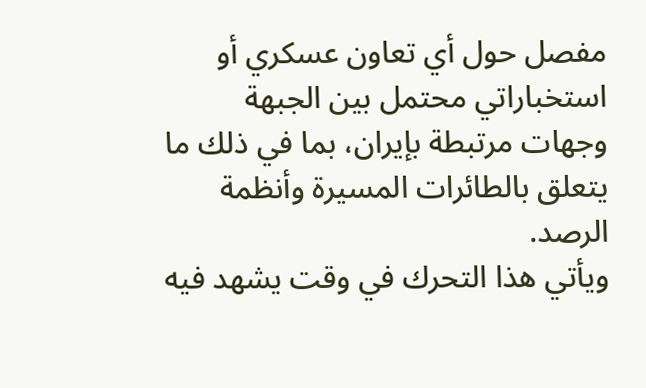مفصل حول أي تعاون عسكري أو استخباراتي محتمل بين الجبهة وجهات مرتبطة بإيران، بما في ذلك ما يتعلق بالطائرات المسيرة وأنظمة الرصد.
ويأتي هذا التحرك في وقت يشهد فيه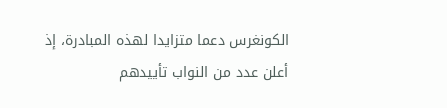الكونغرس دعما متزايدا لهذه المبادرة، إذ أعلن عدد من النواب تأييدهم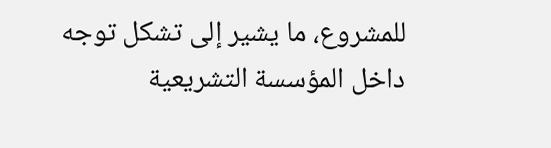للمشروع، ما يشير إلى تشكل توجه داخل المؤسسة التشريعية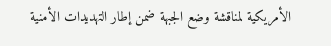الأمريكية لمناقشة وضع الجبهة ضمن إطار التهديدات الأمنية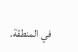في المنطقة.